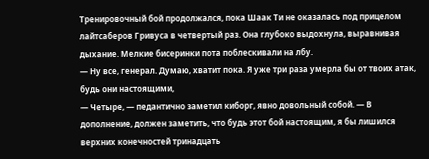Тренировочный бой продолжался, пока Шаак Ти не оказалась под прицелом лайтсаберов Гривуса в четвертый раз. Она глубоко выдохнула, выравнивая дыхание. Мелкие бисеринки пота поблескивали на лбу.
— Ну все, генерал. Думаю, хватит пока. Я уже три раза умерла бы от твоих атак, будь они настоящими,
— Четыре, — педантично заметил киборг, явно довольный собой. — В дополнение, должен заметить, что будь этот бой настоящим, я бы лишился верхних конечностей тринадцать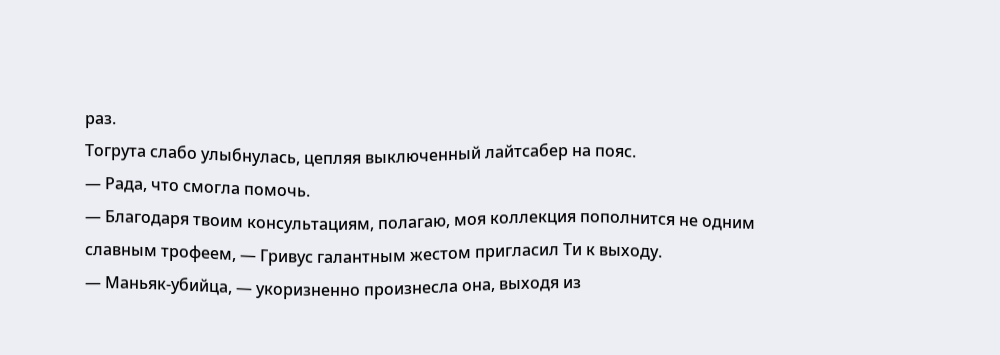раз.
Тогрута слабо улыбнулась, цепляя выключенный лайтсабер на пояс.
— Рада, что смогла помочь.
— Благодаря твоим консультациям, полагаю, моя коллекция пополнится не одним славным трофеем, — Гривус галантным жестом пригласил Ти к выходу.
— Маньяк-убийца, — укоризненно произнесла она, выходя из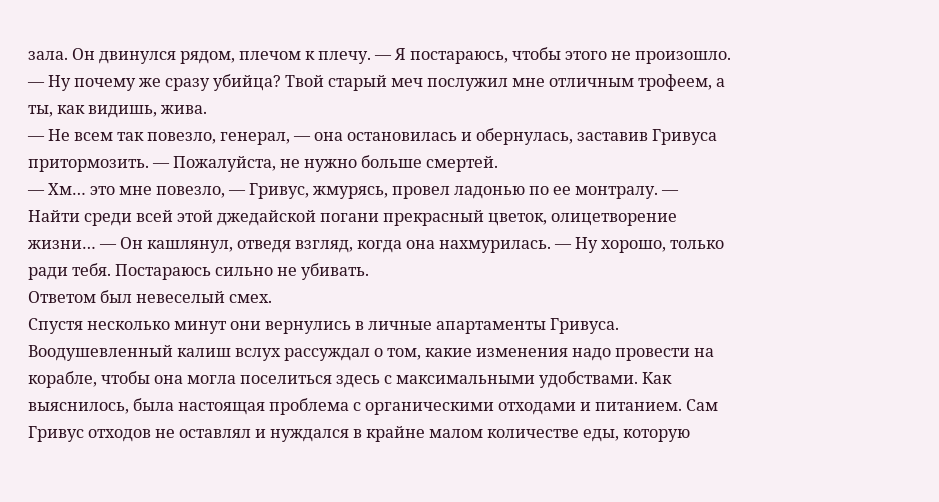зала. Он двинулся рядом, плечом к плечу. — Я постараюсь, чтобы этого не произошло.
— Ну почему же сразу убийца? Твой старый меч послужил мне отличным трофеем, а ты, как видишь, жива.
— Не всем так повезло, генерал, — она остановилась и обернулась, заставив Гривуса притормозить. — Пожалуйста, не нужно больше смертей.
— Хм… это мне повезло, — Гривус, жмурясь, провел ладонью по ее монтралу. — Найти среди всей этой джедайской погани прекрасный цветок, олицетворение жизни… — Он кашлянул, отведя взгляд, когда она нахмурилась. — Ну хорошо, только ради тебя. Постараюсь сильно не убивать.
Ответом был невеселый смех.
Спустя несколько минут они вернулись в личные апартаменты Гривуса. Воодушевленный калиш вслух рассуждал о том, какие изменения надо провести на корабле, чтобы она могла поселиться здесь с максимальными удобствами. Как выяснилось, была настоящая проблема с органическими отходами и питанием. Сам Гривус отходов не оставлял и нуждался в крайне малом количестве еды, которую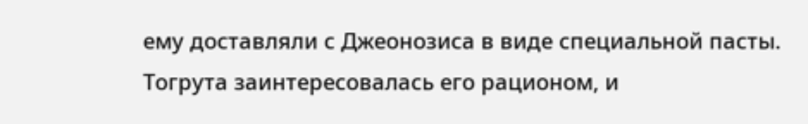ему доставляли с Джеонозиса в виде специальной пасты. Тогрута заинтересовалась его рационом, и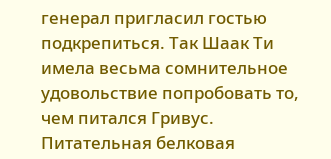генерал пригласил гостью подкрепиться. Так Шаак Ти имела весьма сомнительное удовольствие попробовать то, чем питался Гривус. Питательная белковая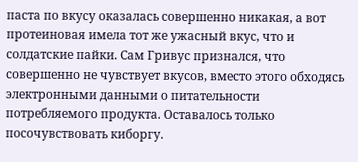паста по вкусу оказалась совершенно никакая, а вот протеиновая имела тот же ужасный вкус, что и солдатские пайки. Сам Гривус признался, что совершенно не чувствует вкусов, вместо этого обходясь электронными данными о питательности потребляемого продукта. Оставалось только посочувствовать киборгу.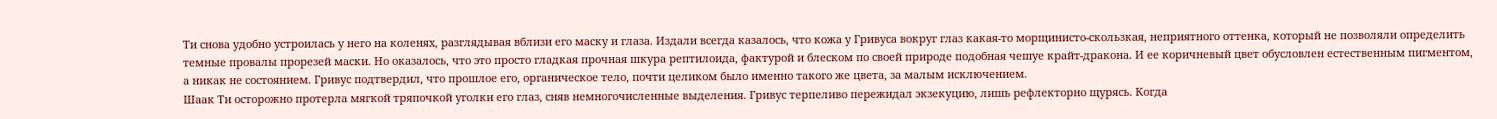Ти снова удобно устроилась у него на коленях, разглядывая вблизи его маску и глаза. Издали всегда казалось, что кожа у Гривуса вокруг глаз какая-то морщинисто-скользкая, неприятного оттенка, который не позволяли определить темные провалы прорезей маски. Но оказалось, что это просто гладкая прочная шкура рептилоида, фактурой и блеском по своей природе подобная чешуе крайт-дракона. И ее коричневый цвет обусловлен естественным пигментом, а никак не состоянием. Гривус подтвердил, что прошлое его, органическое тело, почти целиком было именно такого же цвета, за малым исключением.
Шаак Ти осторожно протерла мягкой тряпочкой уголки его глаз, сняв немногочисленные выделения. Гривус терпеливо пережидал экзекуцию, лишь рефлекторно щурясь. Когда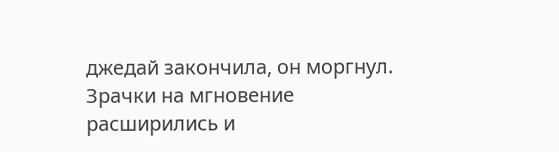джедай закончила, он моргнул. Зрачки на мгновение расширились и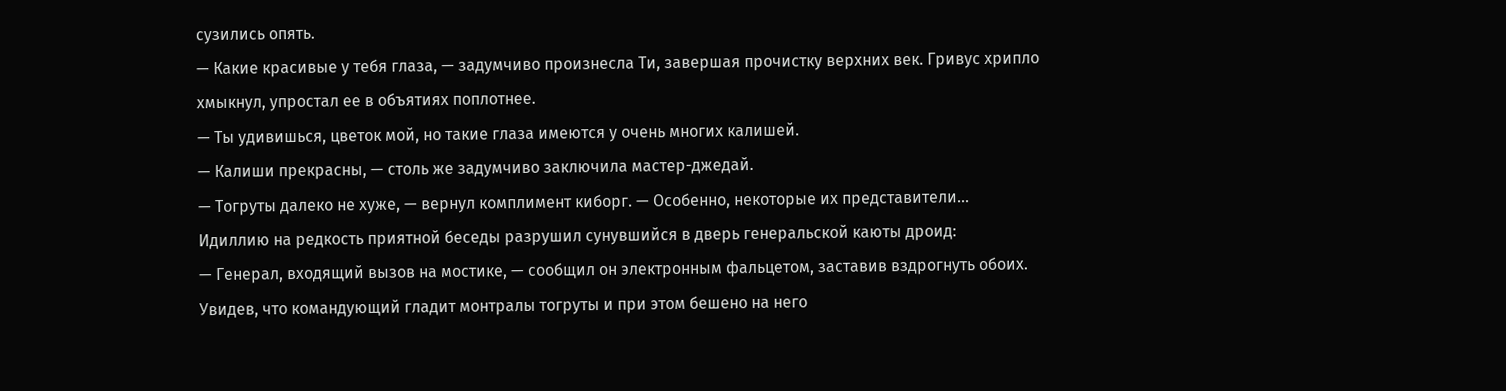сузились опять.
— Какие красивые у тебя глаза, — задумчиво произнесла Ти, завершая прочистку верхних век. Гривус хрипло хмыкнул, упростал ее в объятиях поплотнее.
— Ты удивишься, цветок мой, но такие глаза имеются у очень многих калишей.
— Калиши прекрасны, — столь же задумчиво заключила мастер-джедай.
— Тогруты далеко не хуже, — вернул комплимент киборг. — Особенно, некоторые их представители…
Идиллию на редкость приятной беседы разрушил сунувшийся в дверь генеральской каюты дроид:
— Генерал, входящий вызов на мостике, — сообщил он электронным фальцетом, заставив вздрогнуть обоих. Увидев, что командующий гладит монтралы тогруты и при этом бешено на него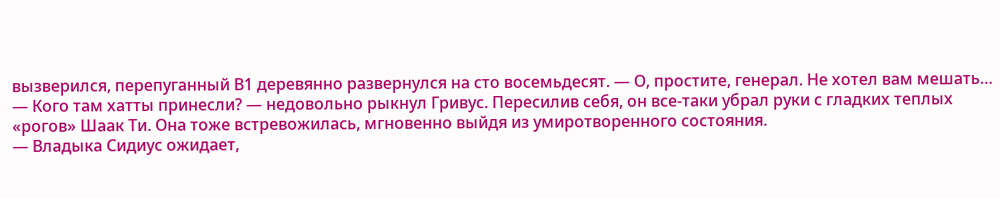вызверился, перепуганный В1 деревянно развернулся на сто восемьдесят. — О, простите, генерал. Не хотел вам мешать…
— Кого там хатты принесли? — недовольно рыкнул Гривус. Пересилив себя, он все-таки убрал руки с гладких теплых «рогов» Шаак Ти. Она тоже встревожилась, мгновенно выйдя из умиротворенного состояния.
— Владыка Сидиус ожидает,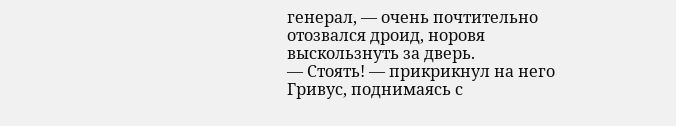генерал, — очень почтительно отозвался дроид, норовя выскользнуть за дверь.
— Стоять! — прикрикнул на него Гривус, поднимаясь с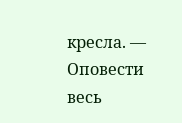кресла. — Оповести весь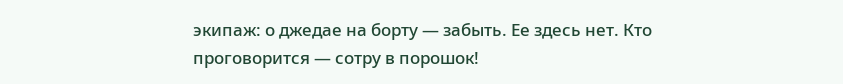экипаж: о джедае на борту — забыть. Ее здесь нет. Кто проговорится — сотру в порошок!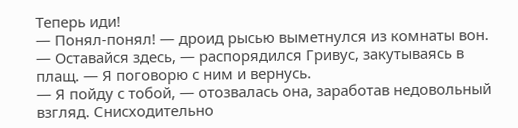Теперь иди!
— Понял-понял! — дроид рысью выметнулся из комнаты вон.
— Оставайся здесь, — распорядился Гривус, закутываясь в плащ. — Я поговорю с ним и вернусь.
— Я пойду с тобой, — отозвалась она, заработав недовольный взгляд. Снисходительно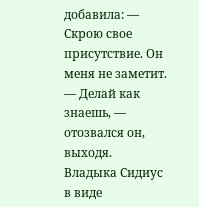добавила: — Скрою свое присутствие. Он меня не заметит.
— Делай как знаешь, — отозвался он, выходя.
Владыка Сидиус в виде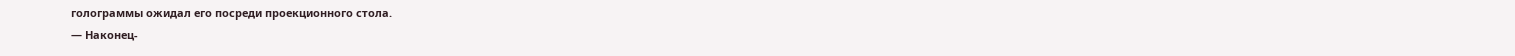голограммы ожидал его посреди проекционного стола.
— Наконец-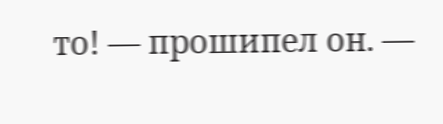то! — прошипел он. —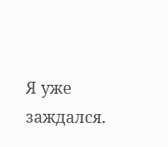Я уже заждался.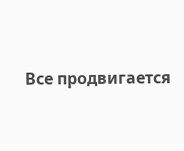Все продвигается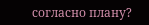согласно плану?